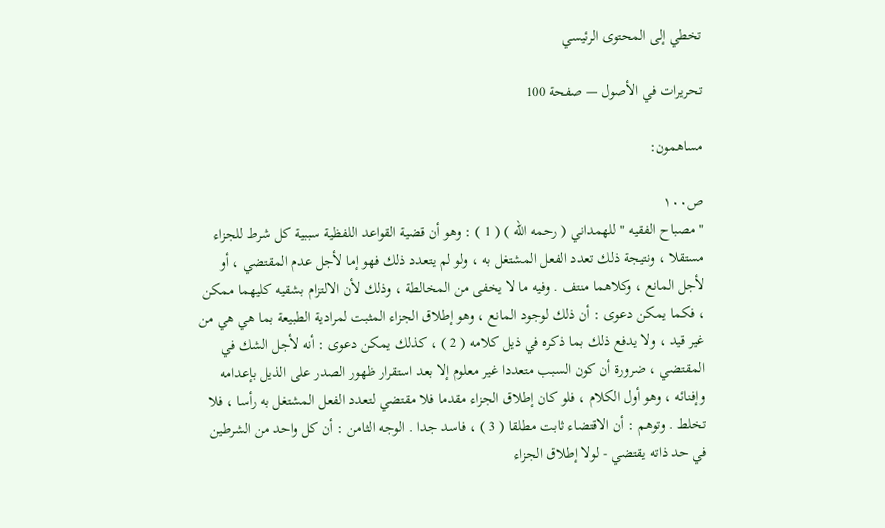تخطي إلى المحتوى الرئيسي

تحريرات في الأصول — صفحة 100

مساهمون:

ص١٠٠
" مصباح الفقيه " للهمداني ( رحمه الله ) ( 1 ) : وهو أن قضية القواعد اللفظية سببية كل شرط للجزاء مستقلا ، ونتيجة ذلك تعدد الفعل المشتغل به ، ولو لم يتعدد ذلك فهو إما لأجل عدم المقتضي ، أو لأجل المانع ، وكلاهما منتف . وفيه ما لا يخفى من المخالطة ، وذلك لأن الالتزام بشقيه كليهما ممكن ، فكما يمكن دعوى : أن ذلك لوجود المانع ، وهو إطلاق الجزاء المثبت لمرادية الطبيعة بما هي هي من غير قيد ، ولا يدفع ذلك بما ذكره في ذيل كلامه ( 2 ) ، كذلك يمكن دعوى : أنه لأجل الشك في المقتضي ، ضرورة أن كون السبب متعددا غير معلوم إلا بعد استقرار ظهور الصدر على الذيل بإعدامه وإفنائه ، وهو أول الكلام ، فلو كان إطلاق الجزاء مقدما فلا مقتضي لتعدد الفعل المشتغل به رأسا ، فلا تخلط . وتوهم : أن الاقتضاء ثابت مطلقا ( 3 ) ، فاسد جدا . الوجه الثامن : أن كل واحد من الشرطين في حد ذاته يقتضي - لولا إطلاق الجزاء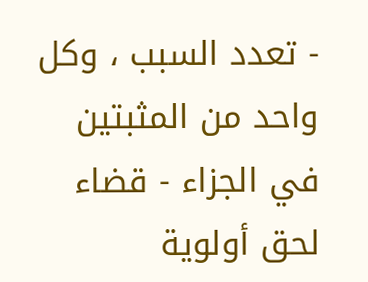- تعدد السبب ، وكل واحد من المثبتين في الجزاء - قضاء لحق أولوية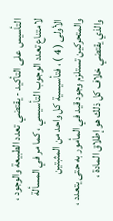التأسيس على التأكيد - يقتضي تعدد الطبيعة والوجود ، لامتناع تعدد الوجوب التأسيسي ، كما مر في المسألة الأولى ( 4 ) ، فتأسيسية كل واحد من المثبتين والمتحركين تستلزم وجود قيد في المأمور به حتى يتعدد ، والذي يقتضي خلاف كل ذلك هو إطلاق المادة ،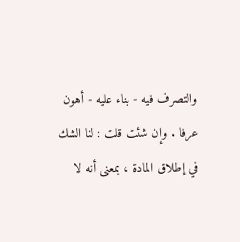والتصرف فيه - بناء عليه - أهون عرفا . وإن شئت قلت : لنا الشك في إطلاق المادة ، بمعنى أنه لا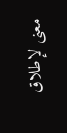معنى لإطلاق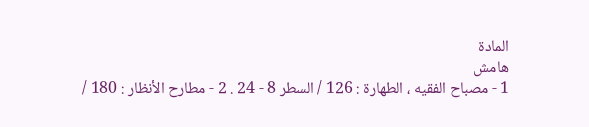المادة
هامش
1 - مصباح الفقيه ، الطهارة : 126 / السطر 8 - 24 . 2 - مطارح الأنظار : 180 /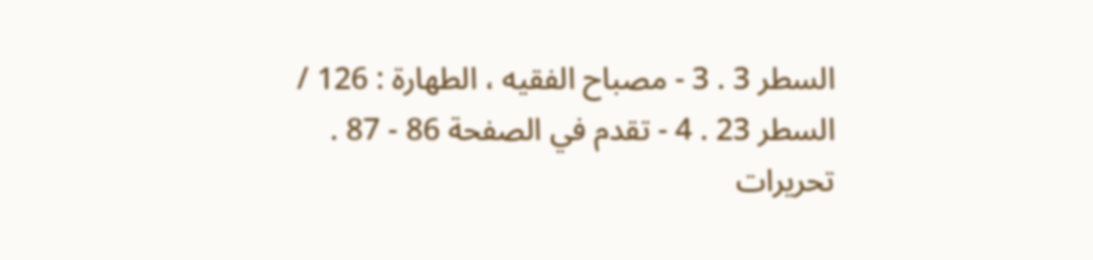السطر 3 . 3 - مصباح الفقيه ، الطهارة : 126 / السطر 23 . 4 - تقدم في الصفحة 86 - 87 .
تحريرات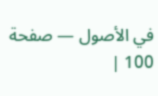في الأصول — صفحة 100 |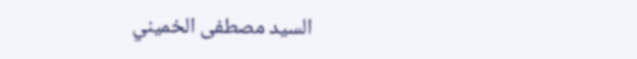السيد مصطفى الخميني